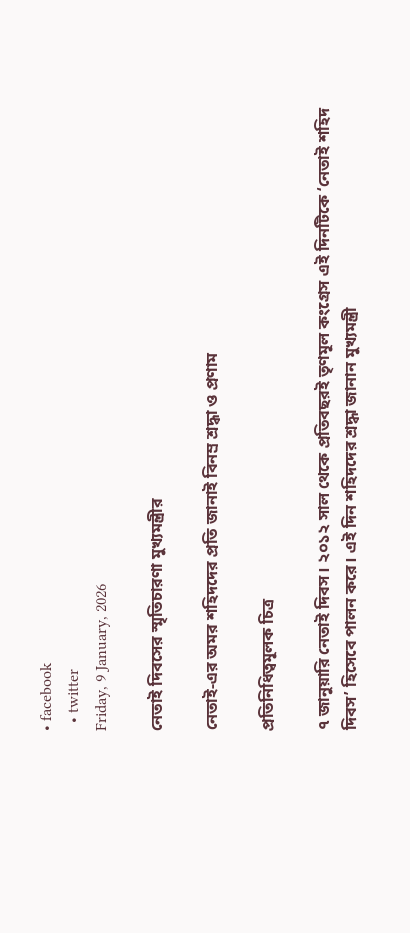• facebook
  • twitter
Friday, 9 January, 2026

নেতাই দিবসের স্মৃতিচারণা মুখ্যমন্ত্রীর

নেতাই-এর অমর শহিদদের প্রতি জানাই বিনম্র শ্রদ্ধা ও প্রণাম

প্রতিনিধিত্বমূলক চিত্র

৭ জানুয়ারি নেতাই দিবস। ২০১২ সাল থেকে প্রতিবছরই তৃণমূল কংগ্রেস এই দিনটিকে ‘নেতাই শহিদ দিবস’ হিসেবে পালন করে। এই দিন শহিদদের শ্রদ্ধা জানান মুখ্যমন্ত্রী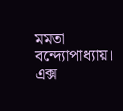মমতা বন্দ্যোপাধ্যায়। এক্স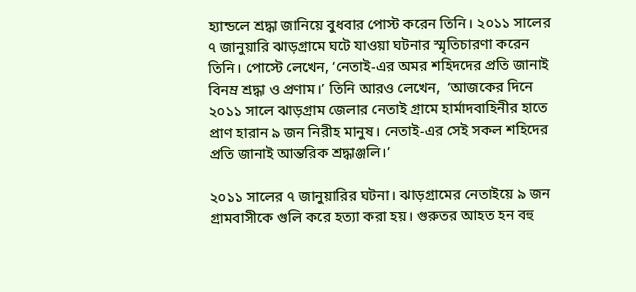হ্যান্ডলে শ্রদ্ধা জানিয়ে বুধবার পোস্ট করেন তিনি। ২০১১ সালের ৭ জানুয়ারি ঝাড়গ্রামে ঘটে যাওয়া ঘটনার স্মৃতিচারণা করেন তিনি। পোস্টে লেখেন, ‘নেতাই-এর অমর শহিদদের প্রতি জানাই বিনম্র শ্রদ্ধা ও প্রণাম।’ তিনি আরও লেখেন,  ‘আজকের দিনে ২০১১ সালে ঝাড়গ্রাম জেলার নেতাই গ্রামে হার্মাদবাহিনীর হাতে প্রাণ হারান ৯ জন নিরীহ মানুষ। নেতাই-এর সেই সকল শহিদের প্রতি জানাই আন্তরিক শ্রদ্ধাঞ্জলি।’

২০১১ সালের ৭ জানুয়ারির ঘটনা। ঝাড়গ্রামের নেতাইয়ে ৯ জন গ্রামবাসীকে গুলি করে হত্যা করা হয়। গুরুতর আহত হন বহু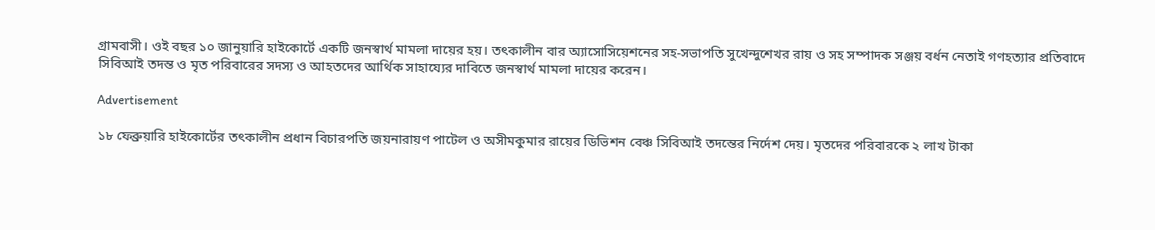গ্রামবাসী। ওই বছর ১০ জানুয়ারি হাইকোর্টে একটি জনস্বার্থ মামলা দায়ের হয়। তৎকালীন বার অ্যাসোসিয়েশনের সহ-সভাপতি সুখেন্দুশেখর রায় ও সহ সম্পাদক সঞ্জয় বর্ধন নেতাই গণহত্যার প্রতিবাদে সিবিআই তদন্ত ও মৃত পরিবারের সদস্য ও আহতদের আর্থিক সাহায্যের দাবিতে জনস্বার্থ মামলা দায়ের করেন।

Advertisement

১৮ ফেব্রুয়ারি হাইকোর্টের তৎকালীন প্রধান বিচারপতি জয়নারায়ণ পাটেল ও অসীমকুমার রায়ের ডিভিশন বেঞ্চ সিবিআই তদন্তের নির্দেশ দেয়। মৃতদের পরিবারকে ২ লাখ টাকা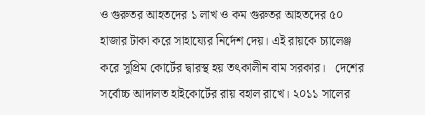ও গুরুতর আহতদের ১ লাখ ও কম গুরুতর আহতদের ৫০ হাজার টাকা করে সাহায্যের নির্দেশ দেয়। এই রায়কে চ্যালেঞ্জ করে সুপ্রিম কোর্টের দ্বারস্থ হয় তৎকালীন বাম সরকার।   দেশের সর্বোচ্চ আদালত হাইকোর্টের রায় বহাল রাখে। ২০১১ সালের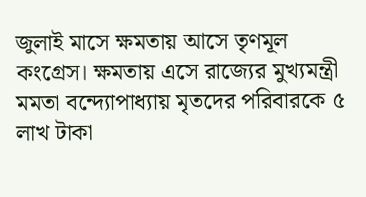জুলাই মাসে ক্ষমতায় আসে তৃণমূল কংগ্রেস। ক্ষমতায় এসে রাজ্যের মুখ্যমন্ত্রী মমতা বন্দ্যোপাধ্যায় মৃতদের পরিবারকে ৫ লাখ টাকা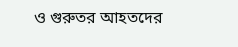ও গুরুতর আহতদের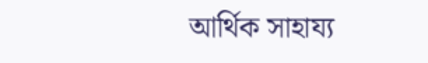আর্থিক সাহায্য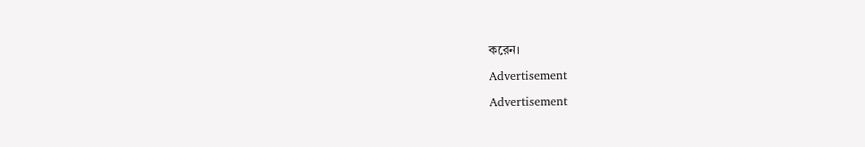করেন।

Advertisement

Advertisement